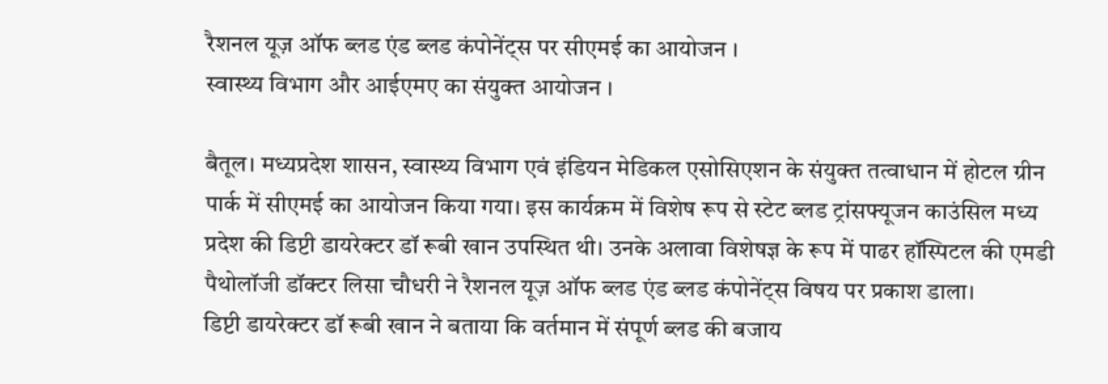रैशनल यूज़ ऑफ ब्लड एंड ब्लड कंपोनेंट्स पर सीएमई का आयोजन ।
स्वास्थ्य विभाग और आईएमए का संयुक्त आयोजन ।

बैतूल। मध्यप्रदेश शासन, स्वास्थ्य विभाग एवं इंडियन मेडिकल एसोसिएशन के संयुक्त तत्वाधान में होटल ग्रीन पार्क में सीएमई का आयोजन किया गया। इस कार्यक्रम में विशेष रूप से स्टेट ब्लड ट्रांसफ्यूजन काउंसिल मध्य प्रदेश की डिप्टी डायरेक्टर डॉ रूबी खान उपस्थित थी। उनके अलावा विशेषज्ञ के रूप में पाढर हॉस्पिटल की एमडी पैथोलॉजी डॉक्टर लिसा चौधरी ने रैशनल यूज़ ऑफ ब्लड एंड ब्लड कंपोनेंट्स विषय पर प्रकाश डाला।
डिप्टी डायरेक्टर डॉ रूबी खान ने बताया कि वर्तमान में संपूर्ण ब्लड की बजाय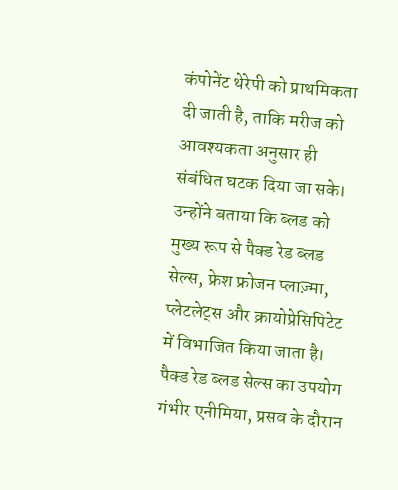कंपोनेंट थेरेपी को प्राथमिकता दी जाती है, ताकि मरीज को आवश्यकता अनुसार ही संबंधित घटक दिया जा सके।
उन्होंने बताया कि ब्लड को मुख्य रूप से पैक्ड रेड ब्लड सेल्स, फ्रेश फ्रोजन प्लाज़्मा, प्लेटलेट्स और क्रायोप्रेसिपिटेट में विभाजित किया जाता है। पैक्ड रेड ब्लड सेल्स का उपयोग गंभीर एनीमिया, प्रसव के दौरान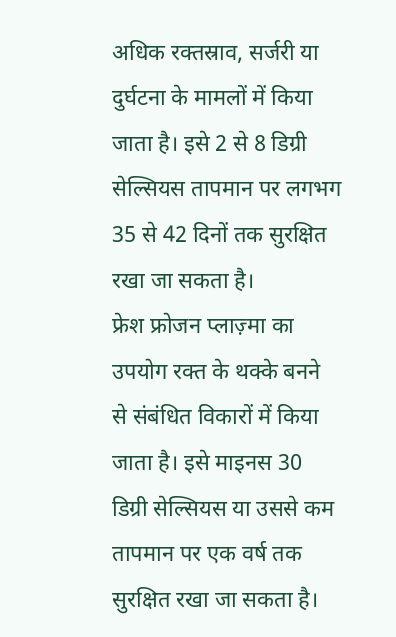अधिक रक्तस्राव, सर्जरी या दुर्घटना के मामलों में किया जाता है। इसे 2 से 8 डिग्री सेल्सियस तापमान पर लगभग 35 से 42 दिनों तक सुरक्षित रखा जा सकता है।
फ्रेश फ्रोजन प्लाज़्मा का उपयोग रक्त के थक्के बनने से संबंधित विकारों में किया जाता है। इसे माइनस 30 डिग्री सेल्सियस या उससे कम तापमान पर एक वर्ष तक सुरक्षित रखा जा सकता है।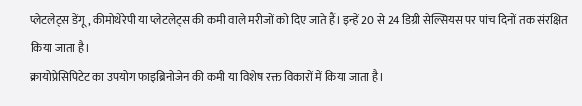प्लेटलेट्स डेंगू, कीमोथेरेपी या प्लेटलेट्स की कमी वाले मरीजों को दिए जाते हैं। इन्हें 20 से 24 डिग्री सेल्सियस पर पांच दिनों तक संरक्षित किया जाता है।
क्रायोप्रेसिपिटेट का उपयोग फाइब्रिनोजेन की कमी या विशेष रक्त विकारों में किया जाता है।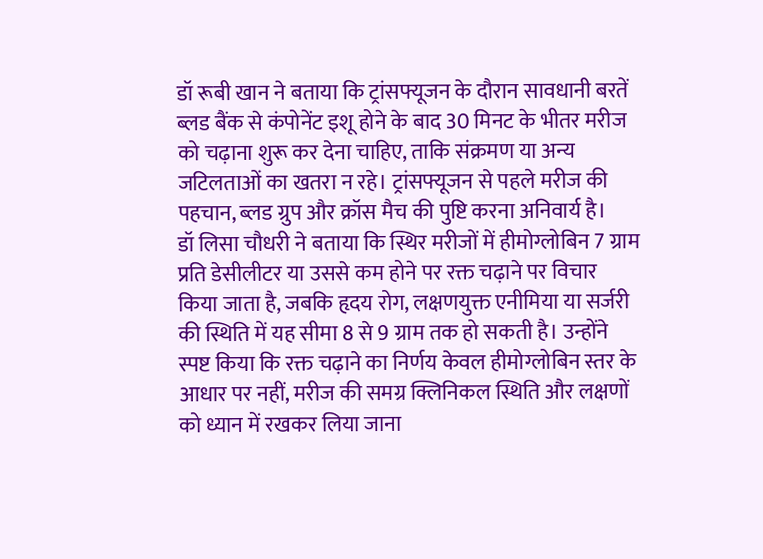डॉ रूबी खान ने बताया कि ट्रांसफ्यूजन के दौरान सावधानी बरतें ब्लड बैंक से कंपोनेंट इशू होने के बाद 30 मिनट के भीतर मरीज को चढ़ाना शुरू कर देना चाहिए, ताकि संक्रमण या अन्य जटिलताओं का खतरा न रहे। ट्रांसफ्यूजन से पहले मरीज की पहचान, ब्लड ग्रुप और क्रॉस मैच की पुष्टि करना अनिवार्य है।
डॉ लिसा चौधरी ने बताया कि स्थिर मरीजों में हीमोग्लोबिन 7 ग्राम प्रति डेसीलीटर या उससे कम होने पर रक्त चढ़ाने पर विचार किया जाता है, जबकि हृदय रोग, लक्षणयुक्त एनीमिया या सर्जरी की स्थिति में यह सीमा 8 से 9 ग्राम तक हो सकती है। उन्होंने स्पष्ट किया कि रक्त चढ़ाने का निर्णय केवल हीमोग्लोबिन स्तर के आधार पर नहीं, मरीज की समग्र क्लिनिकल स्थिति और लक्षणों को ध्यान में रखकर लिया जाना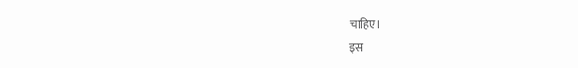चाहिए।
इस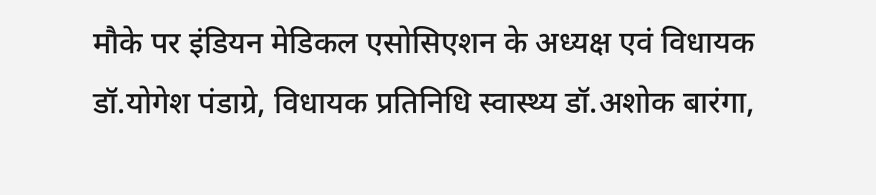मौके पर इंडियन मेडिकल एसोसिएशन के अध्यक्ष एवं विधायक डॉ.योगेश पंडाग्रे, विधायक प्रतिनिधि स्वास्थ्य डॉ.अशोक बारंगा,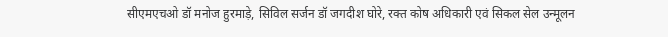सीएमएचओ डॉ मनोज हुरमाड़े, सिविल सर्जन डॉ जगदीश घोरे, रक्त कोष अधिकारी एवं सिकल सेल उन्मूलन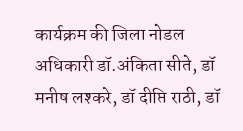कार्यक्रम की जिला नोडल अधिकारी डॉ.अंकिता सीते, डॉ मनीष लश्करे, डॉ दीप्ति राठी, डॉ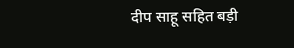दीप साहू सहित बड़ी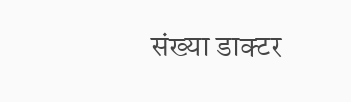संख्या डाक्टर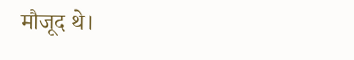मौजूद थे।